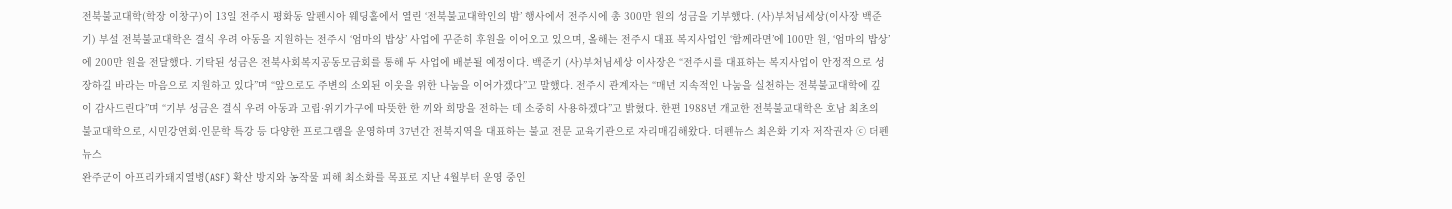전북불교대학(학장 이창구)이 13일 전주시 평화동 알펜시아 웨딩홀에서 열린 ‘전북불교대학인의 밤’ 행사에서 전주시에 총 300만 원의 성금을 기부했다. (사)부처님세상(이사장 백준기) 부설 전북불교대학은 결식 우려 아동을 지원하는 전주시 ‘엄마의 밥상’ 사업에 꾸준히 후원을 이어오고 있으며, 올해는 전주시 대표 복지사업인 ‘함께라면’에 100만 원, ‘엄마의 밥상’에 200만 원을 전달했다. 기탁된 성금은 전북사회복지공동모금회를 통해 두 사업에 배분될 예정이다. 백준기 (사)부처님세상 이사장은 “전주시를 대표하는 복지사업이 안정적으로 성장하길 바라는 마음으로 지원하고 있다”며 “앞으로도 주변의 소외된 이웃을 위한 나눔을 이어가겠다”고 말했다. 전주시 관계자는 “매년 지속적인 나눔을 실천하는 전북불교대학에 깊이 감사드린다”며 “기부 성금은 결식 우려 아동과 고립·위기가구에 따뜻한 한 끼와 희망을 전하는 데 소중히 사용하겠다”고 밝혔다. 한편 1988년 개교한 전북불교대학은 호남 최초의 불교대학으로, 시민강연회·인문학 특강 등 다양한 프로그램을 운영하며 37년간 전북지역을 대표하는 불교 전문 교육기관으로 자리매김해왔다. 더펜뉴스 최은화 기자 저작권자 ⓒ 더펜뉴스
완주군이 아프리카돼지열병(ASF) 확산 방지와 농작물 피해 최소화를 목표로 지난 4월부터 운영 중인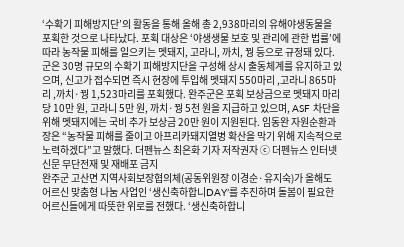‘수확기 피해방지단’의 활동을 통해 올해 총 2,938마리의 유해야생동물을 포획한 것으로 나타났다. 포획 대상은 ‘야생생물 보호 및 관리에 관한 법률’에 따라 농작물 피해를 일으키는 멧돼지, 고라니, 까치, 꿩 등으로 규정돼 있다. 군은 30명 규모의 수확기 피해방지단을 구성해 상시 출동체계를 유지하고 있으며, 신고가 접수되면 즉시 현장에 투입해 멧돼지 550마리 ,고라니 865마리 ,까치·꿩 1,523마리를 포획했다. 완주군은 포획 보상금으로 멧돼지 마리당 10만 원, 고라니 5만 원, 까치·꿩 5천 원을 지급하고 있으며, ASF 차단을 위해 멧돼지에는 국비 추가 보상금 20만 원이 지원된다. 임동완 자원순환과장은 “농작물 피해를 줄이고 아프리카돼지열병 확산을 막기 위해 지속적으로 노력하겠다”고 말했다. 더펜뉴스 최은화 기자 저작권자 ⓒ 더펜뉴스 인터넷신문 무단전재 및 재배포 금지
완주군 고산면 지역사회보장협의체(공동위원장 이경순·유지숙)가 올해도 어르신 맞춤형 나눔 사업인 ‘생신축하합니DAY’를 추진하며 돌봄이 필요한 어르신들에게 따뜻한 위로를 전했다. ‘생신축하합니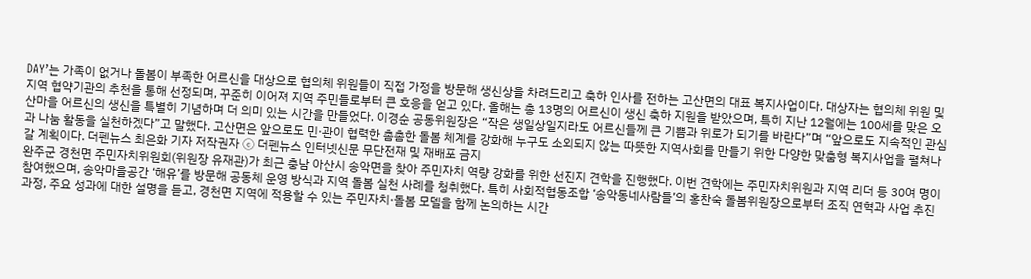DAY’는 가족이 없거나 돌봄이 부족한 어르신을 대상으로 협의체 위원들이 직접 가정을 방문해 생신상을 차려드리고 축하 인사를 전하는 고산면의 대표 복지사업이다. 대상자는 협의체 위원 및 지역 협약기관의 추천을 통해 선정되며, 꾸준히 이어져 지역 주민들로부터 큰 호응을 얻고 있다. 올해는 총 13명의 어르신이 생신 축하 지원을 받았으며, 특히 지난 12월에는 100세를 맞은 오산마을 어르신의 생신을 특별히 기념하며 더 의미 있는 시간을 만들었다. 이경순 공동위원장은 “작은 생일상일지라도 어르신들께 큰 기쁨과 위로가 되기를 바란다”며 “앞으로도 지속적인 관심과 나눔 활동을 실천하겠다”고 말했다. 고산면은 앞으로도 민·관이 협력한 촘촘한 돌봄 체계를 강화해 누구도 소외되지 않는 따뜻한 지역사회를 만들기 위한 다양한 맞춤형 복지사업을 펼쳐나갈 계획이다. 더펜뉴스 최은화 기자 저작권자 ⓒ 더펜뉴스 인터넷신문 무단전재 및 재배포 금지
완주군 경천면 주민자치위원회(위원장 유재관)가 최근 충남 아산시 송악면을 찾아 주민자치 역량 강화를 위한 선진지 견학을 진행했다. 이번 견학에는 주민자치위원과 지역 리더 등 30여 명이 참여했으며, 송악마을공간 ‘해유’를 방문해 공동체 운영 방식과 지역 돌봄 실천 사례를 청취했다. 특히 사회적협동조합 ‘송악동네사람들’의 홍찬숙 돌봄위원장으로부터 조직 연혁과 사업 추진 과정, 주요 성과에 대한 설명을 듣고, 경천면 지역에 적용할 수 있는 주민자치·돌봄 모델을 함께 논의하는 시간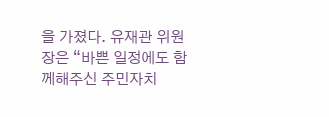을 가졌다. 유재관 위원장은 “바쁜 일정에도 함께해주신 주민자치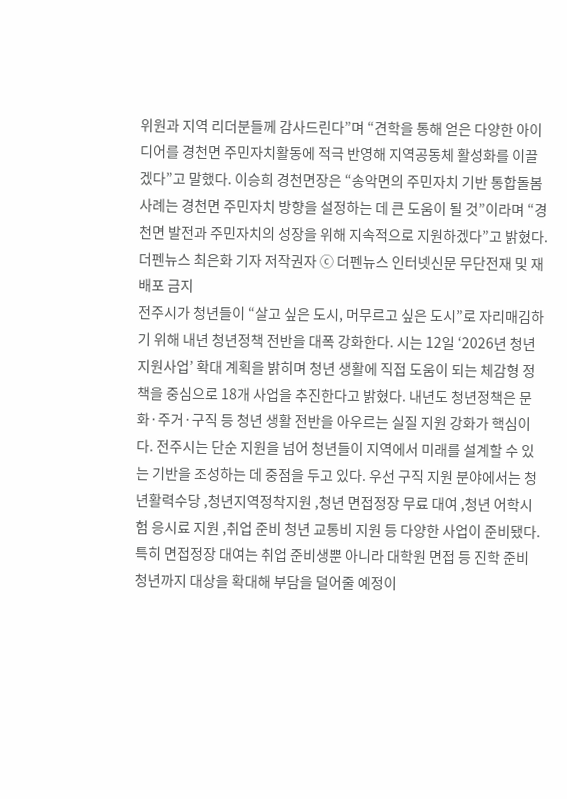위원과 지역 리더분들께 감사드린다”며 “견학을 통해 얻은 다양한 아이디어를 경천면 주민자치활동에 적극 반영해 지역공동체 활성화를 이끌겠다”고 말했다. 이승희 경천면장은 “송악면의 주민자치 기반 통합돌봄 사례는 경천면 주민자치 방향을 설정하는 데 큰 도움이 될 것”이라며 “경천면 발전과 주민자치의 성장을 위해 지속적으로 지원하겠다”고 밝혔다. 더펜뉴스 최은화 기자 저작권자 ⓒ 더펜뉴스 인터넷신문 무단전재 및 재배포 금지
전주시가 청년들이 “살고 싶은 도시, 머무르고 싶은 도시”로 자리매김하기 위해 내년 청년정책 전반을 대폭 강화한다. 시는 12일 ‘2026년 청년 지원사업’ 확대 계획을 밝히며 청년 생활에 직접 도움이 되는 체감형 정책을 중심으로 18개 사업을 추진한다고 밝혔다. 내년도 청년정책은 문화·주거·구직 등 청년 생활 전반을 아우르는 실질 지원 강화가 핵심이다. 전주시는 단순 지원을 넘어 청년들이 지역에서 미래를 설계할 수 있는 기반을 조성하는 데 중점을 두고 있다. 우선 구직 지원 분야에서는 청년활력수당 ,청년지역정착지원 ,청년 면접정장 무료 대여 ,청년 어학시험 응시료 지원 ,취업 준비 청년 교통비 지원 등 다양한 사업이 준비됐다. 특히 면접정장 대여는 취업 준비생뿐 아니라 대학원 면접 등 진학 준비 청년까지 대상을 확대해 부담을 덜어줄 예정이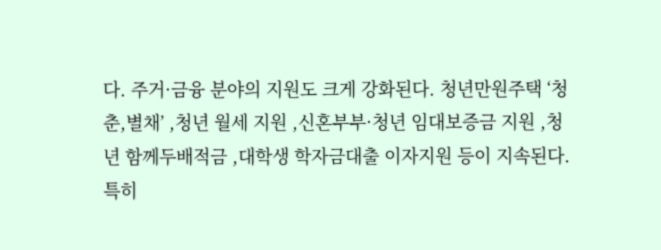다. 주거·금융 분야의 지원도 크게 강화된다. 청년만원주택 ‘청춘,별채’ ,청년 월세 지원 ,신혼부부·청년 임대보증금 지원 ,청년 함께두배적금 ,대학생 학자금대출 이자지원 등이 지속된다. 특히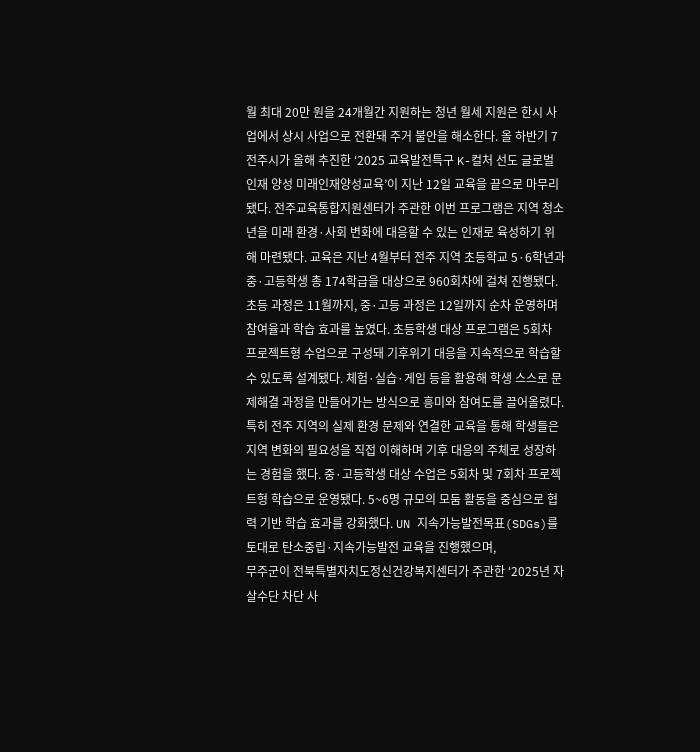월 최대 20만 원을 24개월간 지원하는 청년 월세 지원은 한시 사업에서 상시 사업으로 전환돼 주거 불안을 해소한다. 올 하반기 7
전주시가 올해 추진한 ‘2025 교육발전특구 K-컬처 선도 글로벌 인재 양성 미래인재양성교육’이 지난 12일 교육을 끝으로 마무리됐다. 전주교육통합지원센터가 주관한 이번 프로그램은 지역 청소년을 미래 환경·사회 변화에 대응할 수 있는 인재로 육성하기 위해 마련됐다. 교육은 지난 4월부터 전주 지역 초등학교 5·6학년과 중·고등학생 총 174학급을 대상으로 960회차에 걸쳐 진행됐다. 초등 과정은 11월까지, 중·고등 과정은 12일까지 순차 운영하며 참여율과 학습 효과를 높였다. 초등학생 대상 프로그램은 5회차 프로젝트형 수업으로 구성돼 기후위기 대응을 지속적으로 학습할 수 있도록 설계됐다. 체험·실습·게임 등을 활용해 학생 스스로 문제해결 과정을 만들어가는 방식으로 흥미와 참여도를 끌어올렸다. 특히 전주 지역의 실제 환경 문제와 연결한 교육을 통해 학생들은 지역 변화의 필요성을 직접 이해하며 기후 대응의 주체로 성장하는 경험을 했다. 중·고등학생 대상 수업은 5회차 및 7회차 프로젝트형 학습으로 운영됐다. 5~6명 규모의 모둠 활동을 중심으로 협력 기반 학습 효과를 강화했다. UN 지속가능발전목표(SDGs)를 토대로 탄소중립·지속가능발전 교육을 진행했으며,
무주군이 전북특별자치도정신건강복지센터가 주관한 ‘2025년 자살수단 차단 사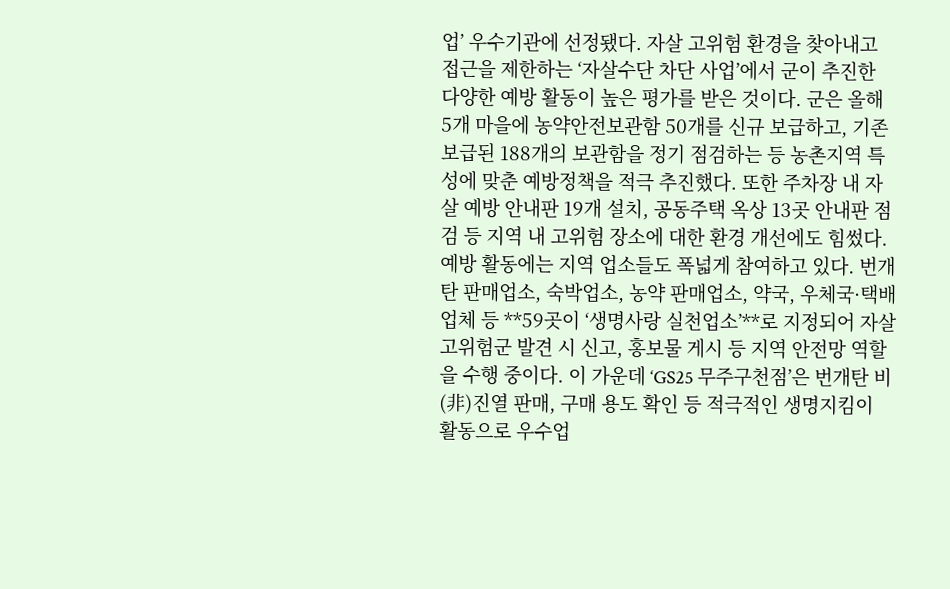업’ 우수기관에 선정됐다. 자살 고위험 환경을 찾아내고 접근을 제한하는 ‘자살수단 차단 사업’에서 군이 추진한 다양한 예방 활동이 높은 평가를 받은 것이다. 군은 올해 5개 마을에 농약안전보관함 50개를 신규 보급하고, 기존 보급된 188개의 보관함을 정기 점검하는 등 농촌지역 특성에 맞춘 예방정책을 적극 추진했다. 또한 주차장 내 자살 예방 안내판 19개 설치, 공동주택 옥상 13곳 안내판 점검 등 지역 내 고위험 장소에 대한 환경 개선에도 힘썼다. 예방 활동에는 지역 업소들도 폭넓게 참여하고 있다. 번개탄 판매업소, 숙박업소, 농약 판매업소, 약국, 우체국·택배업체 등 **59곳이 ‘생명사랑 실천업소’**로 지정되어 자살 고위험군 발견 시 신고, 홍보물 게시 등 지역 안전망 역할을 수행 중이다. 이 가운데 ‘GS25 무주구천점’은 번개탄 비(非)진열 판매, 구매 용도 확인 등 적극적인 생명지킴이 활동으로 우수업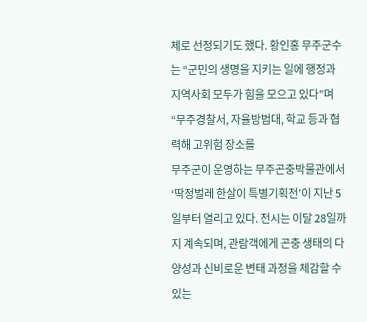체로 선정되기도 했다. 황인홍 무주군수는 “군민의 생명을 지키는 일에 행정과 지역사회 모두가 힘을 모으고 있다”며 “무주경찰서, 자율방범대, 학교 등과 협력해 고위험 장소를
무주군이 운영하는 무주곤충박물관에서 ‘딱정벌레 한살이 특별기획전’이 지난 5일부터 열리고 있다. 전시는 이달 28일까지 계속되며, 관람객에게 곤충 생태의 다양성과 신비로운 변태 과정을 체감할 수 있는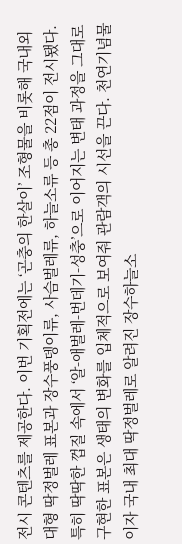전시 콘텐츠를 제공한다. 이번 기획전에는 ‘곤충의 한살이’ 조형물을 비롯해 국내외 대형 딱정벌레 표본과 장수풍뎅이류, 사슴벌레류, 하늘소류 등 총 22점이 전시됐다. 특히 딱딱한 껍질 속에서 ‘알-애벌레-번데기-성충’으로 이어지는 변태 과정을 그대로 구현한 표본은 생태의 변화를 입체적으로 보여줘 관람객의 시선을 끈다. 천연기념물이자 국내 최대 딱정벌레로 알려진 장수하늘소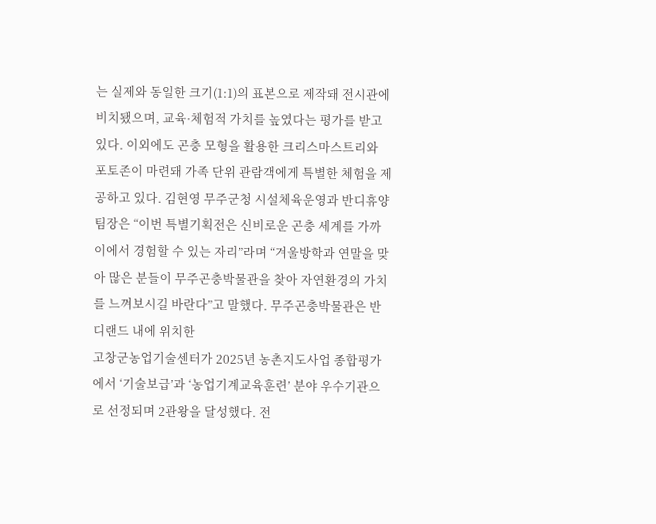는 실제와 동일한 크기(1:1)의 표본으로 제작돼 전시관에 비치됐으며, 교육·체험적 가치를 높였다는 평가를 받고 있다. 이외에도 곤충 모형을 활용한 크리스마스트리와 포토존이 마련돼 가족 단위 관람객에게 특별한 체험을 제공하고 있다. 김현영 무주군청 시설체육운영과 반디휴양팀장은 “이번 특별기획전은 신비로운 곤충 세계를 가까이에서 경험할 수 있는 자리”라며 “겨울방학과 연말을 맞아 많은 분들이 무주곤충박물관을 찾아 자연환경의 가치를 느껴보시길 바란다”고 말했다. 무주곤충박물관은 반디랜드 내에 위치한
고창군농업기술센터가 2025년 농촌지도사업 종합평가에서 ‘기술보급’과 ‘농업기계교육훈련’ 분야 우수기관으로 선정되며 2관왕을 달성했다. 전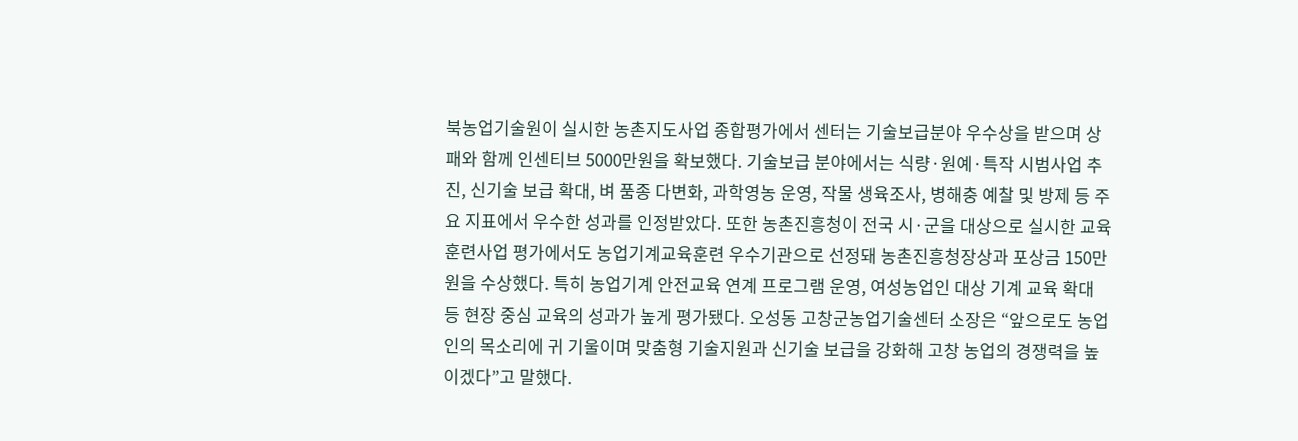북농업기술원이 실시한 농촌지도사업 종합평가에서 센터는 기술보급분야 우수상을 받으며 상패와 함께 인센티브 5000만원을 확보했다. 기술보급 분야에서는 식량·원예·특작 시범사업 추진, 신기술 보급 확대, 벼 품종 다변화, 과학영농 운영, 작물 생육조사, 병해충 예찰 및 방제 등 주요 지표에서 우수한 성과를 인정받았다. 또한 농촌진흥청이 전국 시·군을 대상으로 실시한 교육훈련사업 평가에서도 농업기계교육훈련 우수기관으로 선정돼 농촌진흥청장상과 포상금 150만원을 수상했다. 특히 농업기계 안전교육 연계 프로그램 운영, 여성농업인 대상 기계 교육 확대 등 현장 중심 교육의 성과가 높게 평가됐다. 오성동 고창군농업기술센터 소장은 “앞으로도 농업인의 목소리에 귀 기울이며 맞춤형 기술지원과 신기술 보급을 강화해 고창 농업의 경쟁력을 높이겠다”고 말했다.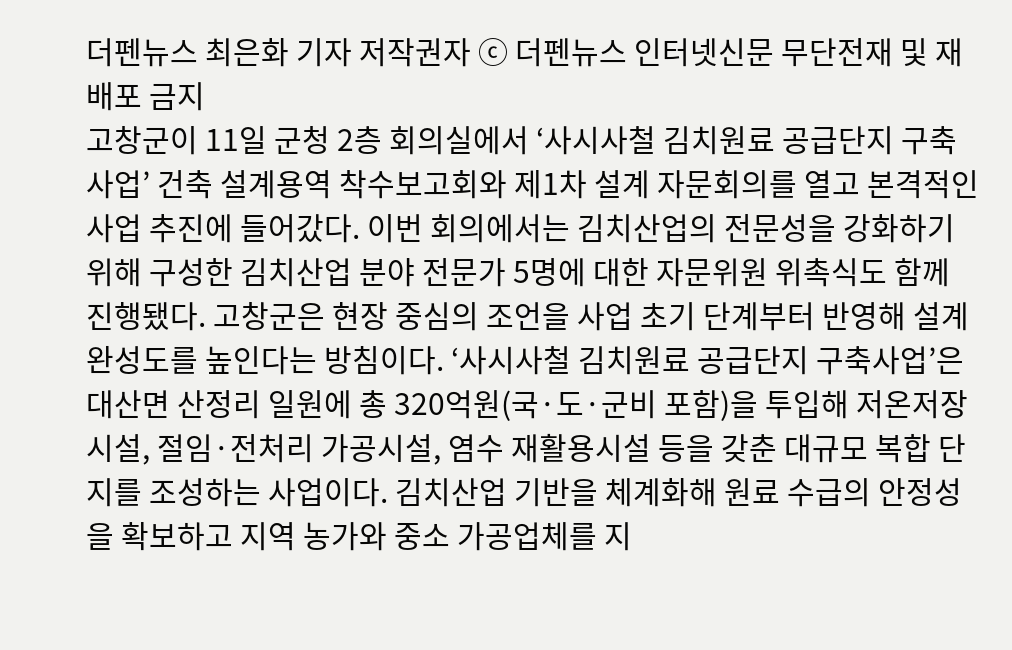더펜뉴스 최은화 기자 저작권자 ⓒ 더펜뉴스 인터넷신문 무단전재 및 재배포 금지
고창군이 11일 군청 2층 회의실에서 ‘사시사철 김치원료 공급단지 구축사업’ 건축 설계용역 착수보고회와 제1차 설계 자문회의를 열고 본격적인 사업 추진에 들어갔다. 이번 회의에서는 김치산업의 전문성을 강화하기 위해 구성한 김치산업 분야 전문가 5명에 대한 자문위원 위촉식도 함께 진행됐다. 고창군은 현장 중심의 조언을 사업 초기 단계부터 반영해 설계 완성도를 높인다는 방침이다. ‘사시사철 김치원료 공급단지 구축사업’은 대산면 산정리 일원에 총 320억원(국·도·군비 포함)을 투입해 저온저장시설, 절임·전처리 가공시설, 염수 재활용시설 등을 갖춘 대규모 복합 단지를 조성하는 사업이다. 김치산업 기반을 체계화해 원료 수급의 안정성을 확보하고 지역 농가와 중소 가공업체를 지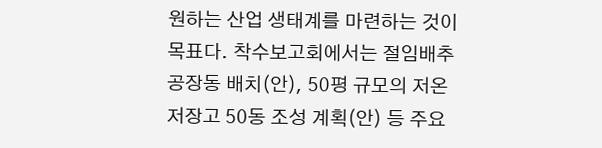원하는 산업 생태계를 마련하는 것이 목표다. 착수보고회에서는 절임배추공장동 배치(안), 50평 규모의 저온저장고 50동 조성 계획(안) 등 주요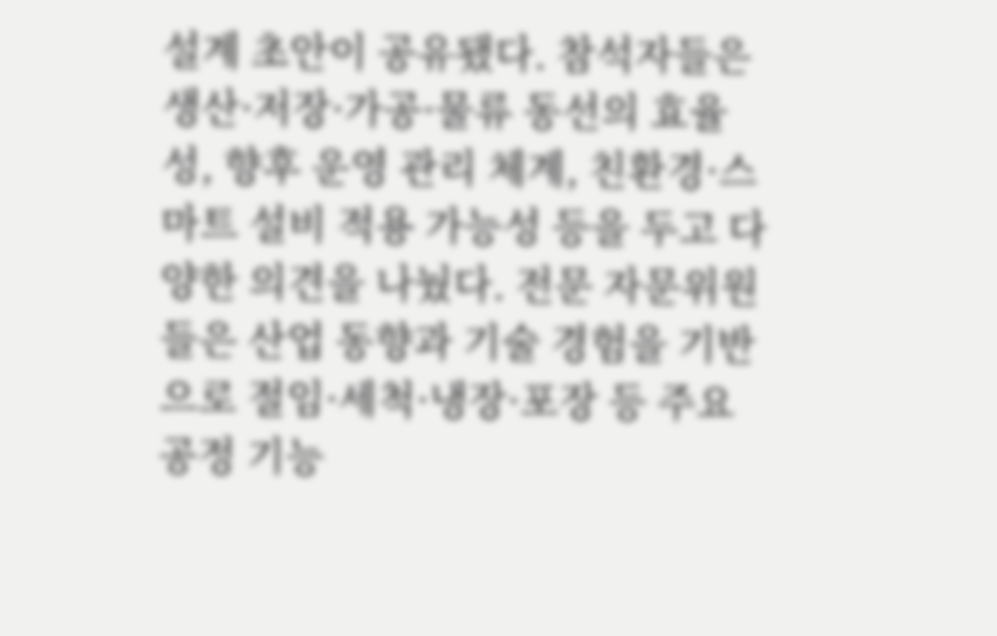설계 초안이 공유됐다. 참석자들은 생산·저장·가공·물류 동선의 효율성, 향후 운영 관리 체계, 친환경·스마트 설비 적용 가능성 등을 두고 다양한 의견을 나눴다. 전문 자문위원들은 산업 동향과 기술 경험을 기반으로 절임·세척·냉장·포장 등 주요 공정 기능